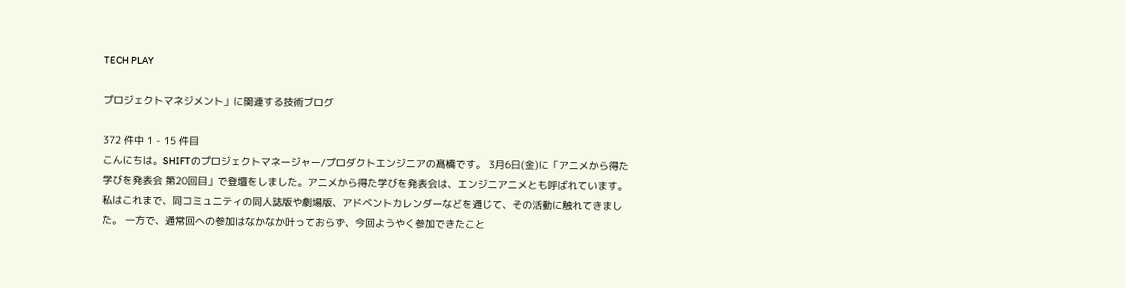TECH PLAY

プロジェクトマネジメント」に関連する技術ブログ

372 件中 1 - 15 件目
こんにちは。SHIFTのプロジェクトマネージャー/プロダクトエンジニアの髙橋です。 3月6日(金)に「アニメから得た学びを発表会 第20回目」で登壇をしました。アニメから得た学びを発表会は、エンジニアニメとも呼ばれています。私はこれまで、同コミュニティの同人誌版や劇場版、アドベントカレンダーなどを通じて、その活動に触れてきました。 一方で、通常回への参加はなかなか叶っておらず、今回ようやく参加できたこと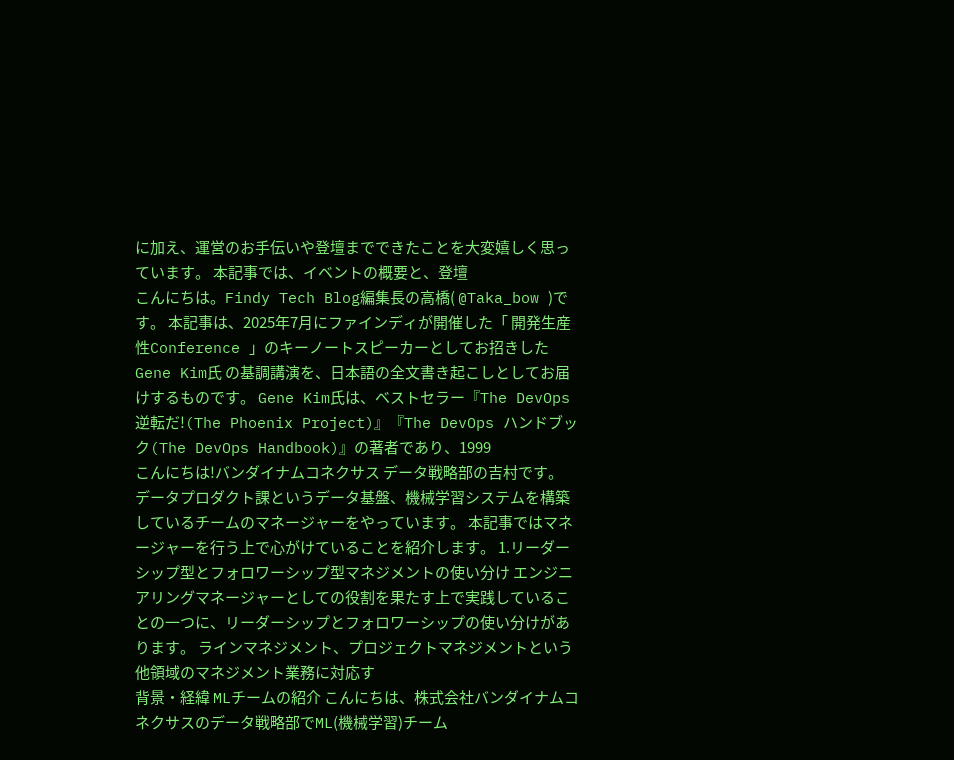に加え、運営のお手伝いや登壇までできたことを大変嬉しく思っています。 本記事では、イベントの概要と、登壇
こんにちは。Findy Tech Blog編集長の高橋( @Taka_bow )です。 本記事は、2025年7月にファインディが開催した「 開発生産性Conference 」のキーノートスピーカーとしてお招きした Gene Kim氏 の基調講演を、日本語の全文書き起こしとしてお届けするものです。 Gene Kim氏は、ベストセラー『The DevOps 逆転だ!(The Phoenix Project)』『The DevOps ハンドブック(The DevOps Handbook)』の著者であり、1999
こんにちは!バンダイナムコネクサス データ戦略部の吉村です。 データプロダクト課というデータ基盤、機械学習システムを構築しているチームのマネージャーをやっています。 本記事ではマネージャーを行う上で心がけていることを紹介します。 1.リーダーシップ型とフォロワーシップ型マネジメントの使い分け エンジニアリングマネージャーとしての役割を果たす上で実践していることの一つに、リーダーシップとフォロワーシップの使い分けがあります。 ラインマネジメント、プロジェクトマネジメントという他領域のマネジメント業務に対応す
背景・経緯 MLチームの紹介 こんにちは、株式会社バンダイナムコネクサスのデータ戦略部でML(機械学習)チーム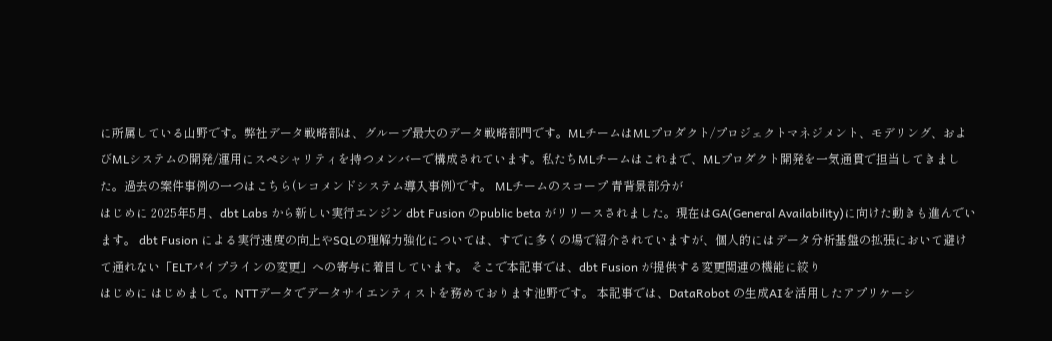に所属している山野です。弊社データ戦略部は、グループ最大のデータ戦略部門です。MLチームはMLプロダクト/プロジェクトマネジメント、モデリング、およびMLシステムの開発/運用にスペシャリティを持つメンバーで構成されています。私たちMLチームはこれまで、MLプロダクト開発を一気通貫で担当してきました。過去の案件事例の一つはこちら(レコメンドシステム導入事例)です。 MLチームのスコープ 青背景部分が
はじめに 2025年5月、dbt Labs から新しい実行エンジン dbt Fusion のpublic beta がリリースされました。現在はGA(General Availability)に向けた動きも進んでいます。 dbt Fusion による実行速度の向上やSQLの理解力強化については、すでに多くの場で紹介されていますが、個人的にはデータ分析基盤の拡張において避けて通れない「ELTパイプラインの変更」への寄与に着目しています。 そこで本記事では、dbt Fusion が提供する変更関連の機能に絞り
はじめに はじめまして。NTTデータでデータサイエンティストを務めております池野です。 本記事では、DataRobot の生成AIを活用したアプリケーシ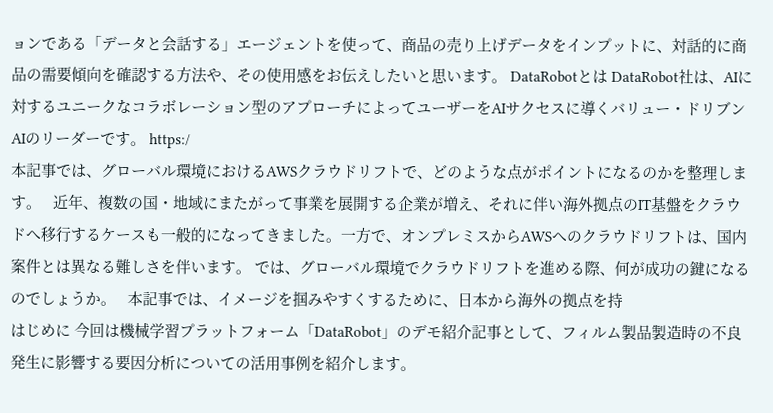ョンである「データと会話する」エージェントを使って、商品の売り上げデータをインプットに、対話的に商品の需要傾向を確認する方法や、その使用感をお伝えしたいと思います。 DataRobotとは DataRobot社は、AIに対するユニークなコラボレーション型のアプローチによってユーザーをAIサクセスに導くバリュー・ドリブン AIのリーダーです。 https:/
本記事では、グローバル環境におけるAWSクラウドリフトで、どのような点がポイントになるのかを整理します。   近年、複数の国・地域にまたがって事業を展開する企業が増え、それに伴い海外拠点のIT基盤をクラウドへ移行するケースも一般的になってきました。一方で、オンプレミスからAWSへのクラウドリフトは、国内案件とは異なる難しさを伴います。 では、グローバル環境でクラウドリフトを進める際、何が成功の鍵になるのでしょうか。   本記事では、イメージを掴みやすくするために、日本から海外の拠点を持
はじめに 今回は機械学習プラットフォーム「DataRobot」のデモ紹介記事として、フィルム製品製造時の不良発生に影響する要因分析についての活用事例を紹介します。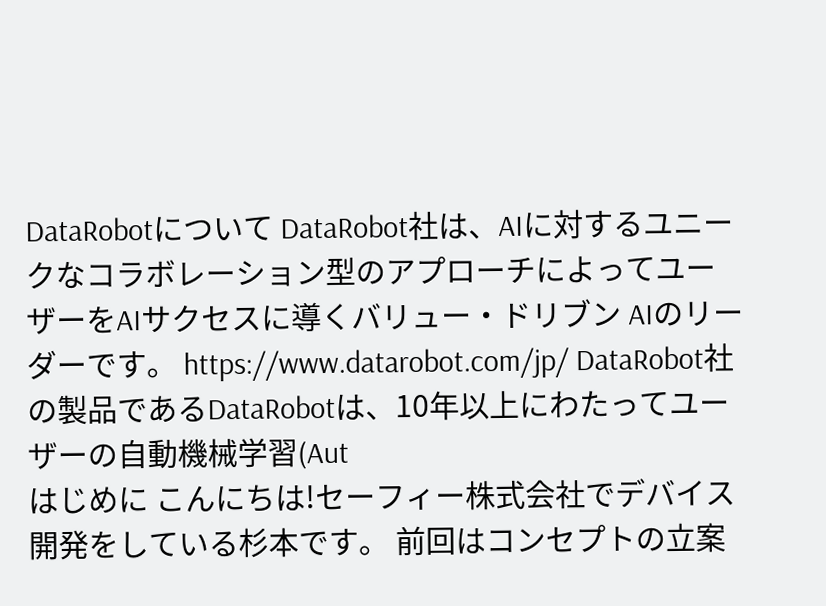DataRobotについて DataRobot社は、AIに対するユニークなコラボレーション型のアプローチによってユーザーをAIサクセスに導くバリュー・ドリブン AIのリーダーです。 https://www.datarobot.com/jp/ DataRobot社の製品であるDataRobotは、10年以上にわたってユーザーの自動機械学習(Aut
はじめに こんにちは!セーフィー株式会社でデバイス開発をしている杉本です。 前回はコンセプトの立案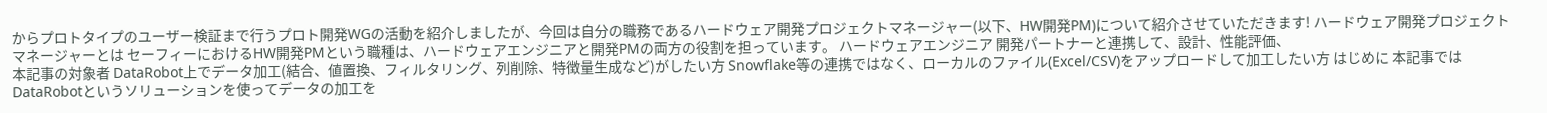からプロトタイプのユーザー検証まで行うプロト開発WGの活動を紹介しましたが、今回は自分の職務であるハードウェア開発プロジェクトマネージャー(以下、HW開発PM)について紹介させていただきます! ハードウェア開発プロジェクトマネージャーとは セーフィーにおけるHW開発PMという職種は、ハードウェアエンジニアと開発PMの両方の役割を担っています。 ハードウェアエンジニア 開発パートナーと連携して、設計、性能評価、
本記事の対象者 DataRobot上でデータ加工(結合、値置換、フィルタリング、列削除、特徴量生成など)がしたい方 Snowflake等の連携ではなく、ローカルのファイル(Excel/CSV)をアップロードして加工したい方 はじめに 本記事ではDataRobotというソリューションを使ってデータの加工を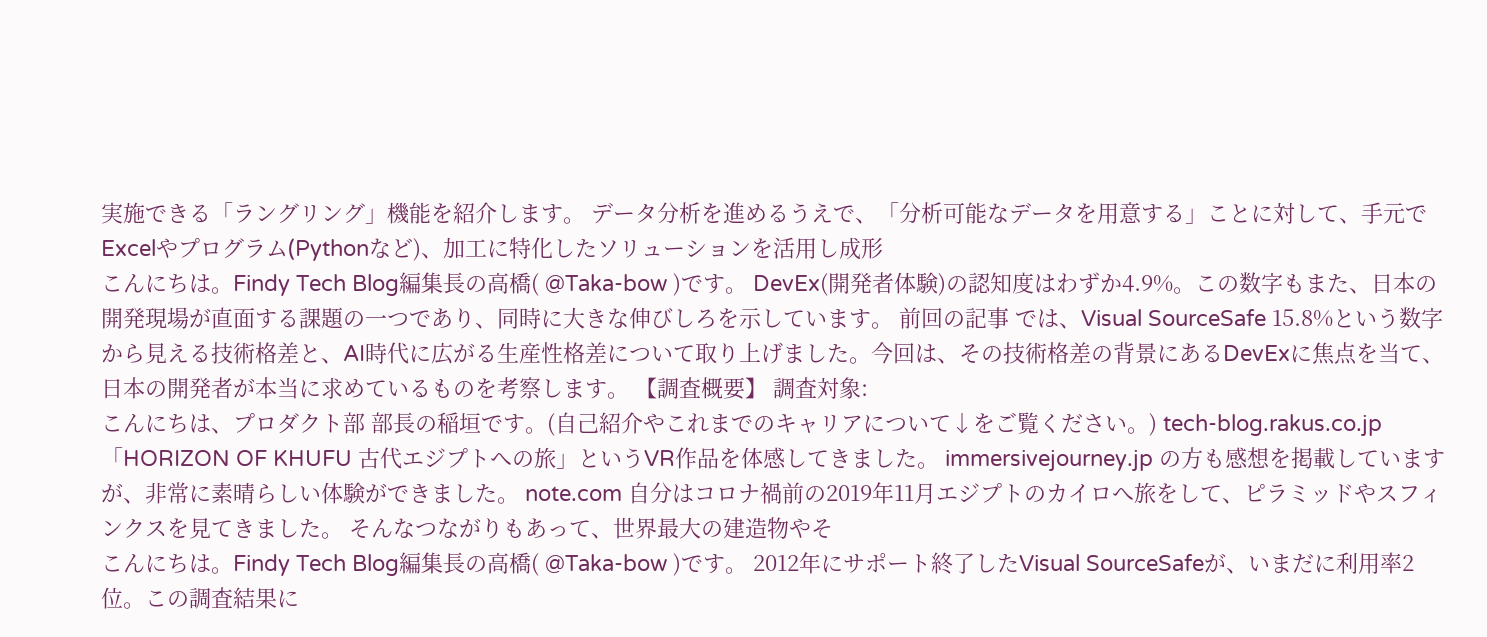実施できる「ラングリング」機能を紹介します。 データ分析を進めるうえで、「分析可能なデータを用意する」ことに対して、手元でExcelやプログラム(Pythonなど)、加工に特化したソリューションを活用し成形
こんにちは。Findy Tech Blog編集長の高橋( @Taka-bow )です。 DevEx(開発者体験)の認知度はわずか4.9%。この数字もまた、日本の開発現場が直面する課題の一つであり、同時に大きな伸びしろを示しています。 前回の記事 では、Visual SourceSafe 15.8%という数字から見える技術格差と、AI時代に広がる生産性格差について取り上げました。今回は、その技術格差の背景にあるDevExに焦点を当て、日本の開発者が本当に求めているものを考察します。 【調査概要】 調査対象:
こんにちは、プロダクト部 部長の稲垣です。(自己紹介やこれまでのキャリアについて↓をご覧ください。) tech-blog.rakus.co.jp 「HORIZON OF KHUFU 古代エジプトへの旅」というVR作品を体感してきました。 immersivejourney.jp の方も感想を掲載していますが、非常に素晴らしい体験ができました。 note.com 自分はコロナ禍前の2019年11月エジプトのカイロへ旅をして、ピラミッドやスフィンクスを見てきました。 そんなつながりもあって、世界最大の建造物やそ
こんにちは。Findy Tech Blog編集長の高橋( @Taka-bow )です。 2012年にサポート終了したVisual SourceSafeが、いまだに利用率2位。この調査結果に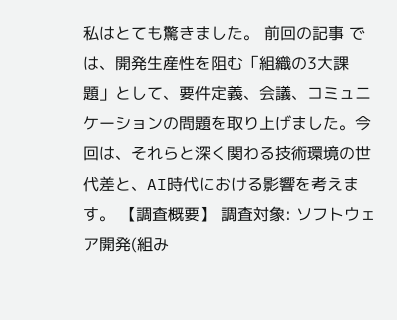私はとても驚きました。 前回の記事 では、開発生産性を阻む「組織の3大課題」として、要件定義、会議、コミュニケーションの問題を取り上げました。今回は、それらと深く関わる技術環境の世代差と、AI時代における影響を考えます。 【調査概要】 調査対象: ソフトウェア開発(組み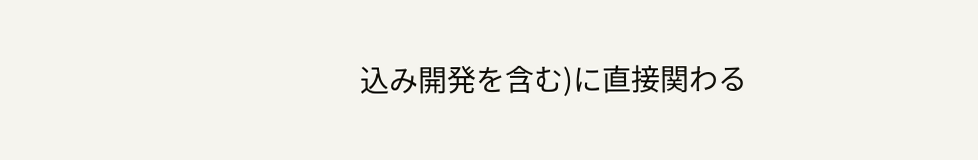込み開発を含む)に直接関わる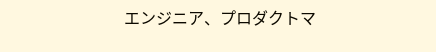エンジニア、プロダクトマ